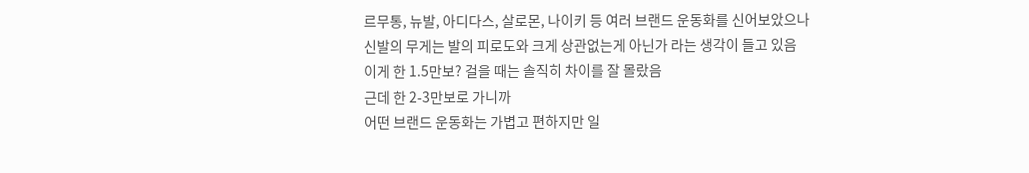르무통, 뉴발, 아디다스, 살로몬, 나이키 등 여러 브랜드 운동화를 신어보았으나
신발의 무게는 발의 피로도와 크게 상관없는게 아닌가 라는 생각이 들고 있음
이게 한 1.5만보? 걸을 때는 솔직히 차이를 잘 몰랐음
근데 한 2-3만보로 가니까
어떤 브랜드 운동화는 가볍고 편하지만 일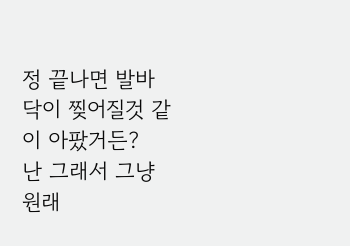정 끝나면 발바닥이 찢어질것 같이 아팠거든?
난 그래서 그냥 원래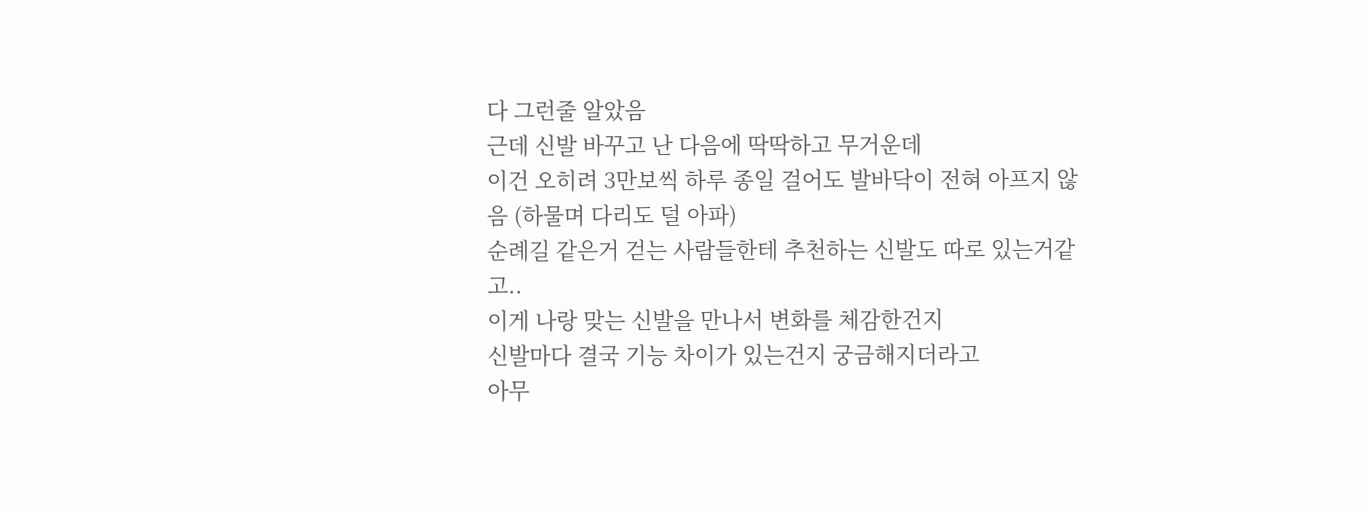다 그런줄 알았음
근데 신발 바꾸고 난 다음에 딱딱하고 무거운데
이건 오히려 3만보씩 하루 종일 걸어도 발바닥이 전혀 아프지 않음 (하물며 다리도 덜 아파)
순례길 같은거 걷는 사람들한테 추천하는 신발도 따로 있는거같고..
이게 나랑 맞는 신발을 만나서 변화를 체감한건지
신발마다 결국 기능 차이가 있는건지 궁금해지더라고
아무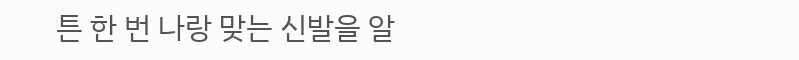튼 한 번 나랑 맞는 신발을 알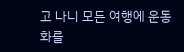고 나니 모든 여행에 운동화를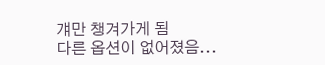걔만 챙겨가게 됨
다른 옵션이 없어졌음...